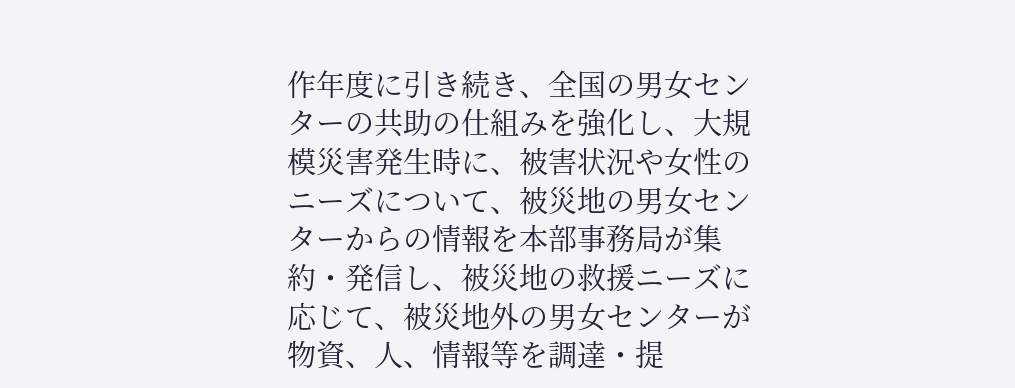作年度に引き続き、全国の男女センターの共助の仕組みを強化し、大規模災害発生時に、被害状況や女性のニーズについて、被災地の男女センターからの情報を本部事務局が集約・発信し、被災地の救援ニーズに応じて、被災地外の男女センターが物資、人、情報等を調達・提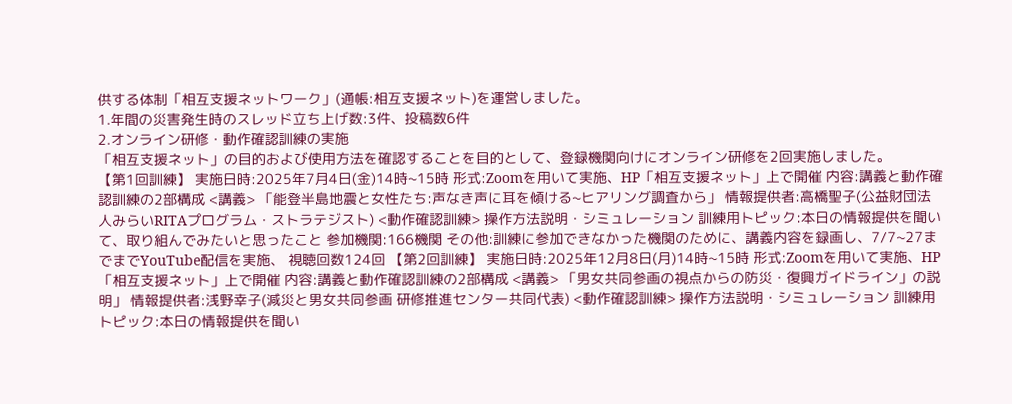供する体制「相互支援ネットワーク」(通帳:相互支援ネット)を運営しました。
1.年間の災害発生時のスレッド立ち上げ数:3件、投稿数6件
2.オンライン研修・動作確認訓練の実施
「相互支援ネット」の目的および使用方法を確認することを目的として、登録機関向けにオンライン研修を2回実施しました。
【第1回訓練】 実施日時:2025年7月4日(金)14時~15時 形式:Zoomを用いて実施、HP「相互支援ネット」上で開催 内容:講義と動作確認訓練の2部構成 <講義> 「能登半島地震と女性たち:声なき声に耳を傾ける~ヒアリング調査から」 情報提供者:高橋聖子(公益財団法人みらいRITAプログラム・ストラテジスト) <動作確認訓練> 操作方法説明・シミュレーション 訓練用トピック:本日の情報提供を聞いて、取り組んでみたいと思ったこと 参加機関:166機関 その他:訓練に参加できなかった機関のために、講義内容を録画し、7/7~27までまでYouTube配信を実施、 視聴回数124回 【第2回訓練】 実施日時:2025年12月8日(月)14時~15時 形式:Zoomを用いて実施、HP「相互支援ネット」上で開催 内容:講義と動作確認訓練の2部構成 <講義> 「男女共同参画の視点からの防災・復興ガイドライン」の説明」 情報提供者:浅野幸子(減災と男女共同参画 研修推進センター共同代表) <動作確認訓練> 操作方法説明・シミュレーション 訓練用トピック:本日の情報提供を聞い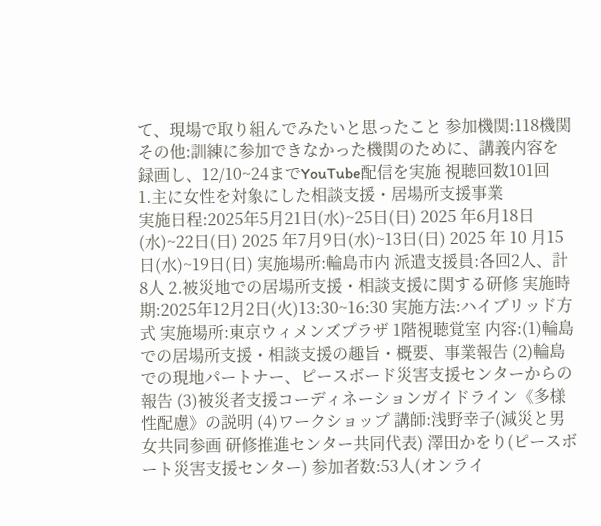て、現場で取り組んでみたいと思ったこと 参加機関:118機関 その他:訓練に参加できなかった機関のために、講義内容を録画し、12/10~24までYouTube配信を実施 視聴回数101回
1.主に女性を対象にした相談支援・居場所支援事業
実施日程:2025年5月21日(水)~25日(日) 2025 年6月18日(水)~22日(日) 2025 年7月9日(水)~13日(日) 2025 年 10 月15日(水)~19日(日) 実施場所:輪島市内 派遣支援員:各回2人、計8人 2.被災地での居場所支援・相談支援に関する研修 実施時期:2025年12月2日(火)13:30~16:30 実施方法:ハイブリッド方式 実施場所:東京ウィメンズプラザ 1階視聴覚室 内容:(1)輪島での居場所支援・相談支援の趣旨・概要、事業報告 (2)輪島での現地パートナー、ピースボード災害支援センターからの報告 (3)被災者支援コーディネーションガイドライン《多様性配慮》の説明 (4)ワークショップ 講師:浅野幸子(減災と男女共同参画 研修推進センター共同代表) 澤田かをり(ピースボート災害支援センター) 参加者数:53人(オンライ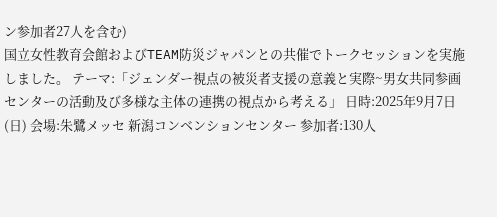ン参加者27人を含む)
国立女性教育会館およびTEAM防災ジャパンとの共催でトークセッションを実施しました。 テーマ:「ジェンダー視点の被災者支援の意義と実際~男女共同参画センターの活動及び多様な主体の連携の視点から考える」 日時:2025年9月7日(日) 会場:朱鷺メッセ 新潟コンベンションセンター 参加者:130人